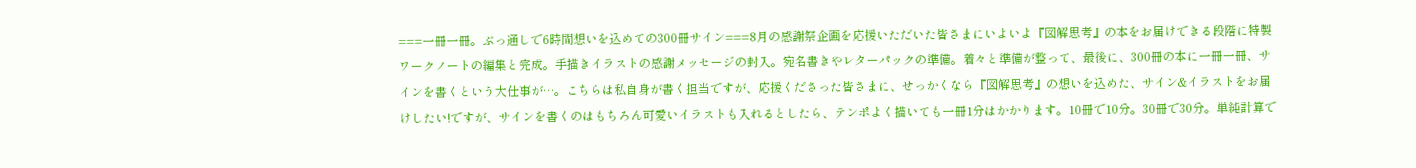===一冊一冊。ぶっ通しで6時間想いを込めての300冊サイン===8月の感謝祭企画を応援いただいた皆さまにいよいよ『図解思考』の本をお届けできる段階に特製ワークノートの編集と完成。手描きイラストの感謝メッセージの封入。宛名書きやレターパックの準備。着々と準備が整って、最後に、300冊の本に一冊一冊、サインを書くという大仕事が…。こちらは私自身が書く担当ですが、応援くださった皆さまに、せっかくなら『図解思考』の想いを込めた、サイン&イラストをお届けしたい!ですが、サインを書くのはもちろん可愛いイラストも入れるとしたら、テンポよく描いても一冊1分はかかります。10冊で10分。30冊で30分。単純計算で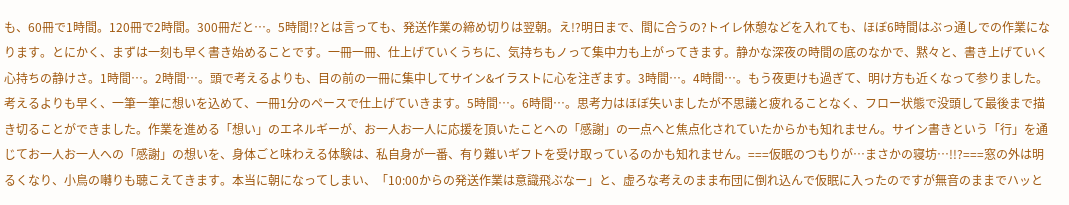も、60冊で1時間。120冊で2時間。300冊だと…。5時間!?とは言っても、発送作業の締め切りは翌朝。え!?明日まで、間に合うの?トイレ休憩などを入れても、ほぼ6時間はぶっ通しでの作業になります。とにかく、まずは一刻も早く書き始めることです。一冊一冊、仕上げていくうちに、気持ちもノって集中力も上がってきます。静かな深夜の時間の底のなかで、黙々と、書き上げていく心持ちの静けさ。1時間…。2時間…。頭で考えるよりも、目の前の一冊に集中してサイン&イラストに心を注ぎます。3時間…。4時間…。もう夜更けも過ぎて、明け方も近くなって参りました。考えるよりも早く、一筆一筆に想いを込めて、一冊1分のペースで仕上げていきます。5時間…。6時間…。思考力はほぼ失いましたが不思議と疲れることなく、フロー状態で没頭して最後まで描き切ることができました。作業を進める「想い」のエネルギーが、お一人お一人に応援を頂いたことへの「感謝」の一点へと焦点化されていたからかも知れません。サイン書きという「行」を通じてお一人お一人への「感謝」の想いを、身体ごと味わえる体験は、私自身が一番、有り難いギフトを受け取っているのかも知れません。===仮眠のつもりが…まさかの寝坊…!!?===窓の外は明るくなり、小鳥の囀りも聴こえてきます。本当に朝になってしまい、「10:00からの発送作業は意識飛ぶなー」と、虚ろな考えのまま布団に倒れ込んで仮眠に入ったのですが無音のままでハッと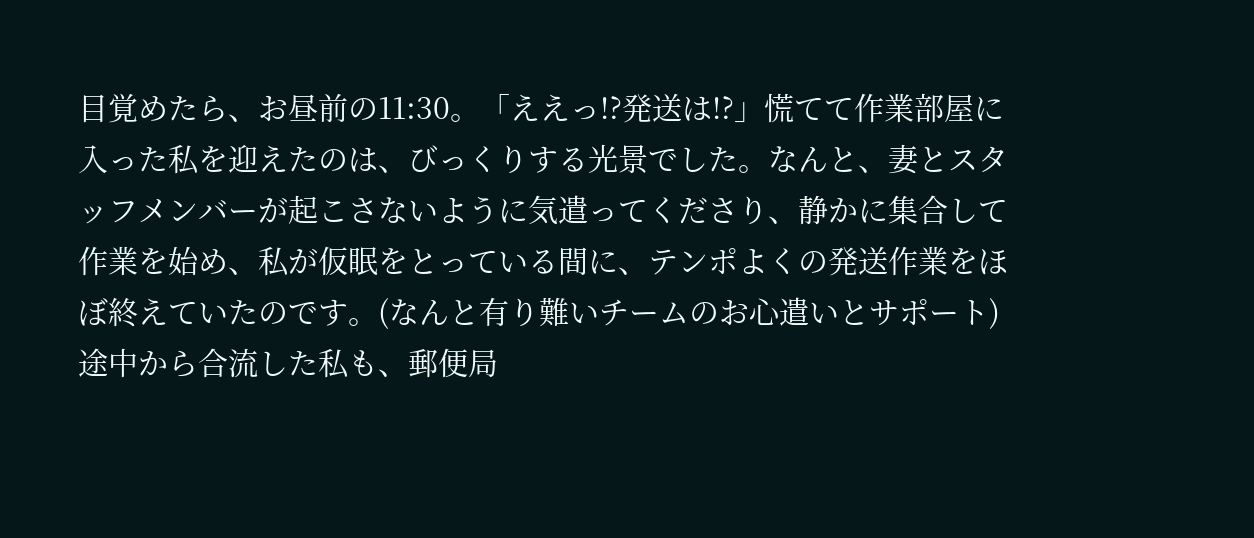目覚めたら、お昼前の11:30。「ええっ!?発送は!?」慌てて作業部屋に入った私を迎えたのは、びっくりする光景でした。なんと、妻とスタッフメンバーが起こさないように気遣ってくださり、静かに集合して作業を始め、私が仮眠をとっている間に、テンポよくの発送作業をほぼ終えていたのです。(なんと有り難いチームのお心遣いとサポート)途中から合流した私も、郵便局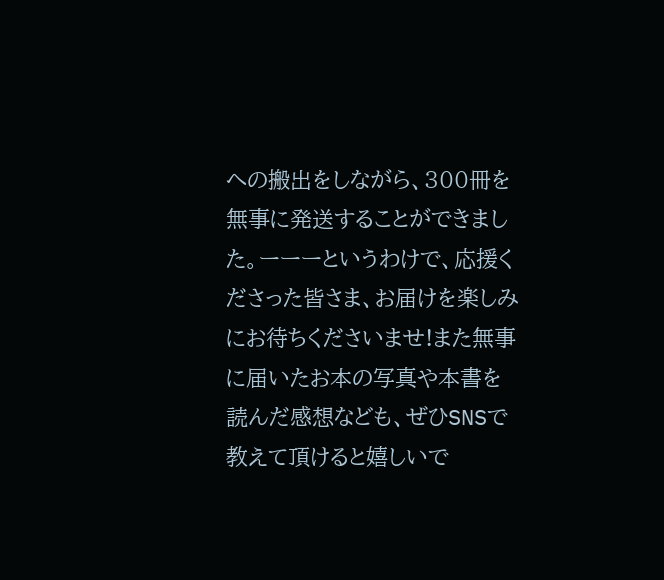への搬出をしながら、300冊を無事に発送することができました。ーーーというわけで、応援くださった皆さま、お届けを楽しみにお待ちくださいませ!また無事に届いたお本の写真や本書を読んだ感想なども、ぜひSNSで教えて頂けると嬉しいで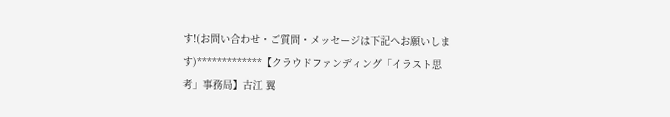す!(お問い合わせ・ご質問・メッセージは下記へお願いします)*************【クラウドファンディング「イラスト思考」事務局】古江 翼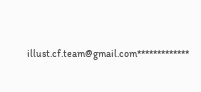illust.cf.team@gmail.com*************